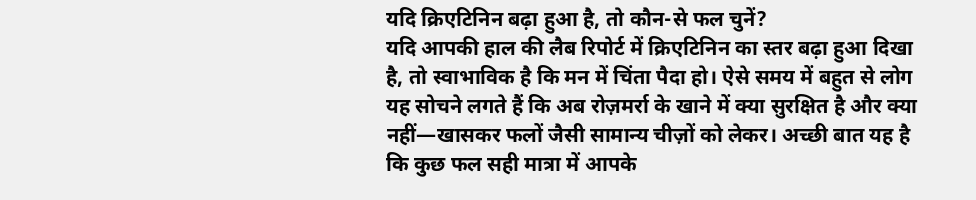यदि क्रिएटिनिन बढ़ा हुआ है, तो कौन-से फल चुनें?
यदि आपकी हाल की लैब रिपोर्ट में क्रिएटिनिन का स्तर बढ़ा हुआ दिखा है, तो स्वाभाविक है कि मन में चिंता पैदा हो। ऐसे समय में बहुत से लोग यह सोचने लगते हैं कि अब रोज़मर्रा के खाने में क्या सुरक्षित है और क्या नहीं—खासकर फलों जैसी सामान्य चीज़ों को लेकर। अच्छी बात यह है कि कुछ फल सही मात्रा में आपके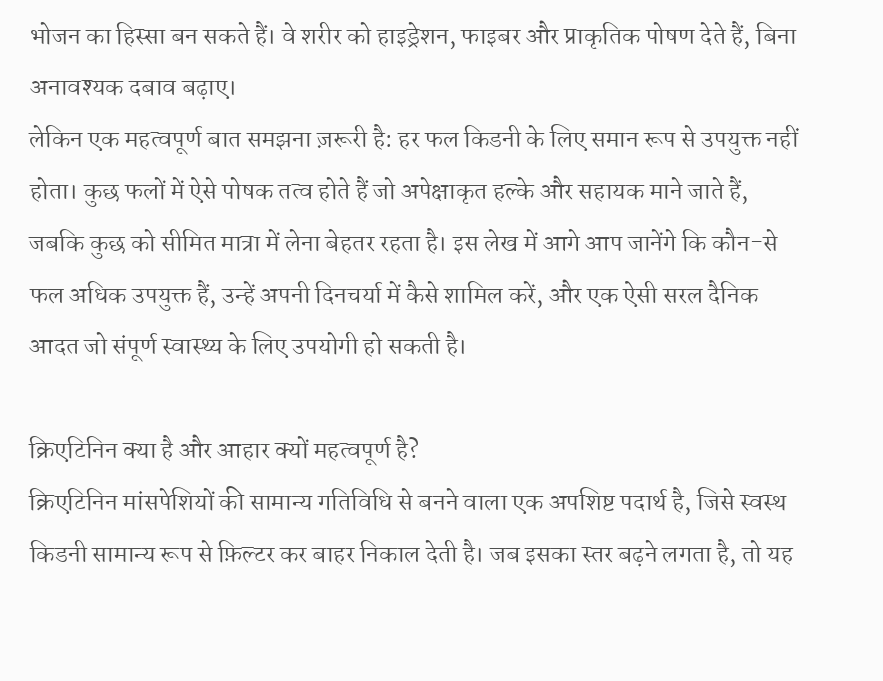भोजन का हिस्सा बन सकते हैं। वे शरीर को हाइड्रेशन, फाइबर और प्राकृतिक पोषण देते हैं, बिना अनावश्यक दबाव बढ़ाए।
लेकिन एक महत्वपूर्ण बात समझना ज़रूरी है: हर फल किडनी के लिए समान रूप से उपयुक्त नहीं होता। कुछ फलों में ऐसे पोषक तत्व होते हैं जो अपेक्षाकृत हल्के और सहायक माने जाते हैं, जबकि कुछ को सीमित मात्रा में लेना बेहतर रहता है। इस लेख में आगे आप जानेंगे कि कौन-से फल अधिक उपयुक्त हैं, उन्हें अपनी दिनचर्या में कैसे शामिल करें, और एक ऐसी सरल दैनिक आदत जो संपूर्ण स्वास्थ्य के लिए उपयोगी हो सकती है।

क्रिएटिनिन क्या है और आहार क्यों महत्वपूर्ण है?
क्रिएटिनिन मांसपेशियों की सामान्य गतिविधि से बनने वाला एक अपशिष्ट पदार्थ है, जिसे स्वस्थ किडनी सामान्य रूप से फ़िल्टर कर बाहर निकाल देती है। जब इसका स्तर बढ़ने लगता है, तो यह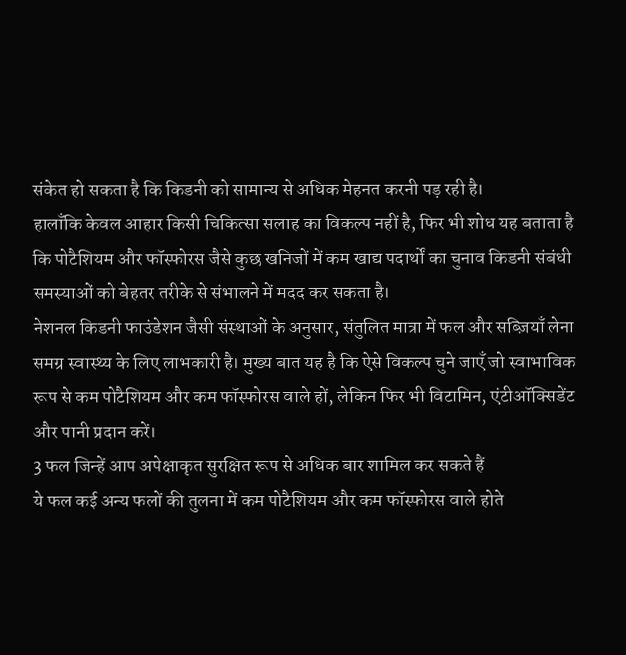संकेत हो सकता है कि किडनी को सामान्य से अधिक मेहनत करनी पड़ रही है।
हालाँकि केवल आहार किसी चिकित्सा सलाह का विकल्प नहीं है, फिर भी शोध यह बताता है कि पोटैशियम और फॉस्फोरस जैसे कुछ खनिजों में कम खाद्य पदार्थों का चुनाव किडनी संबंधी समस्याओं को बेहतर तरीके से संभालने में मदद कर सकता है।
नेशनल किडनी फाउंडेशन जैसी संस्थाओं के अनुसार, संतुलित मात्रा में फल और सब्ज़ियाँ लेना समग्र स्वास्थ्य के लिए लाभकारी है। मुख्य बात यह है कि ऐसे विकल्प चुने जाएँ जो स्वाभाविक रूप से कम पोटैशियम और कम फॉस्फोरस वाले हों, लेकिन फिर भी विटामिन, एंटीऑक्सिडेंट और पानी प्रदान करें।
3 फल जिन्हें आप अपेक्षाकृत सुरक्षित रूप से अधिक बार शामिल कर सकते हैं
ये फल कई अन्य फलों की तुलना में कम पोटैशियम और कम फॉस्फोरस वाले होते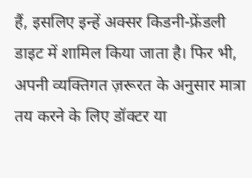हैं, इसलिए इन्हें अक्सर किडनी-फ्रेंडली डाइट में शामिल किया जाता है। फिर भी, अपनी व्यक्तिगत ज़रूरत के अनुसार मात्रा तय करने के लिए डॉक्टर या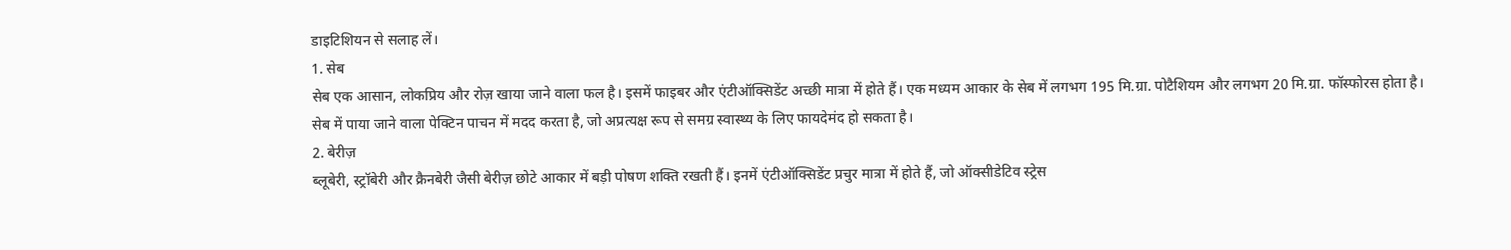डाइटिशियन से सलाह लें।
1. सेब
सेब एक आसान, लोकप्रिय और रोज़ खाया जाने वाला फल है। इसमें फाइबर और एंटीऑक्सिडेंट अच्छी मात्रा में होते हैं। एक मध्यम आकार के सेब में लगभग 195 मि.ग्रा. पोटैशियम और लगभग 20 मि.ग्रा. फॉस्फोरस होता है।
सेब में पाया जाने वाला पेक्टिन पाचन में मदद करता है, जो अप्रत्यक्ष रूप से समग्र स्वास्थ्य के लिए फायदेमंद हो सकता है।
2. बेरीज़
ब्लूबेरी, स्ट्रॉबेरी और क्रैनबेरी जैसी बेरीज़ छोटे आकार में बड़ी पोषण शक्ति रखती हैं। इनमें एंटीऑक्सिडेंट प्रचुर मात्रा में होते हैं, जो ऑक्सीडेटिव स्ट्रेस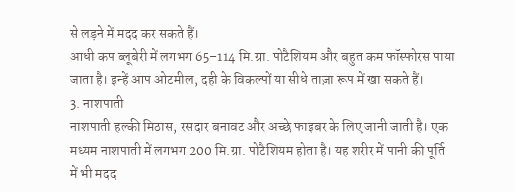से लड़ने में मदद कर सकते हैं।
आधी कप ब्लूबेरी में लगभग 65–114 मि.ग्रा. पोटैशियम और बहुत कम फॉस्फोरस पाया जाता है। इन्हें आप ओटमील, दही के विकल्पों या सीधे ताज़ा रूप में खा सकते हैं।
3. नाशपाती
नाशपाती हल्की मिठास, रसदार बनावट और अच्छे फाइबर के लिए जानी जाती है। एक मध्यम नाशपाती में लगभग 200 मि.ग्रा. पोटैशियम होता है। यह शरीर में पानी की पूर्ति में भी मदद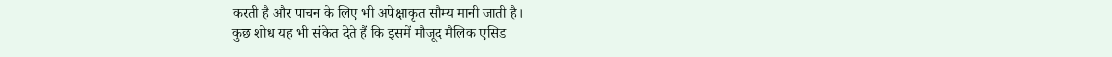करती है और पाचन के लिए भी अपेक्षाकृत सौम्य मानी जाती है।
कुछ शोध यह भी संकेत देते हैं कि इसमें मौजूद मैलिक एसिड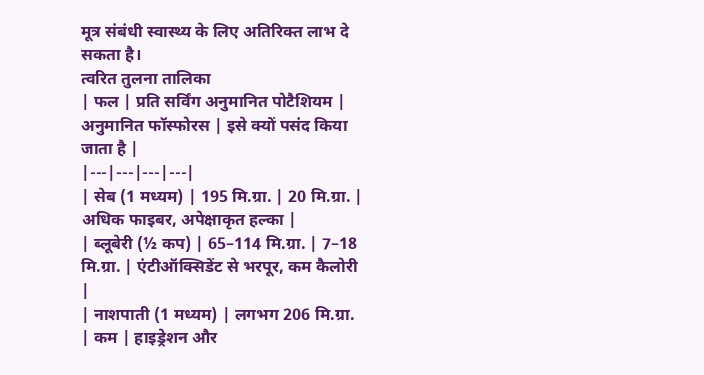मूत्र संबंधी स्वास्थ्य के लिए अतिरिक्त लाभ दे सकता है।
त्वरित तुलना तालिका
| फल | प्रति सर्विंग अनुमानित पोटैशियम | अनुमानित फॉस्फोरस | इसे क्यों पसंद किया जाता है |
|---|---|---|---|
| सेब (1 मध्यम) | 195 मि.ग्रा. | 20 मि.ग्रा. | अधिक फाइबर, अपेक्षाकृत हल्का |
| ब्लूबेरी (½ कप) | 65–114 मि.ग्रा. | 7–18 मि.ग्रा. | एंटीऑक्सिडेंट से भरपूर, कम कैलोरी |
| नाशपाती (1 मध्यम) | लगभग 206 मि.ग्रा. | कम | हाइड्रेशन और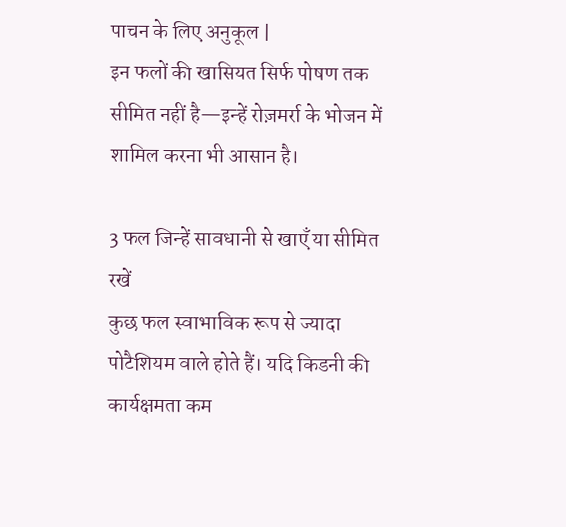पाचन के लिए अनुकूल |
इन फलों की खासियत सिर्फ पोषण तक सीमित नहीं है—इन्हें रोज़मर्रा के भोजन में शामिल करना भी आसान है।

3 फल जिन्हें सावधानी से खाएँ या सीमित रखें
कुछ फल स्वाभाविक रूप से ज्यादा पोटैशियम वाले होते हैं। यदि किडनी की कार्यक्षमता कम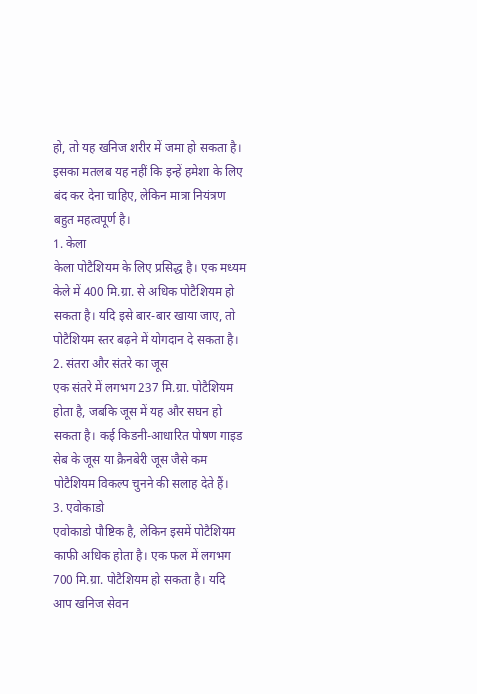हो, तो यह खनिज शरीर में जमा हो सकता है। इसका मतलब यह नहीं कि इन्हें हमेशा के लिए बंद कर देना चाहिए, लेकिन मात्रा नियंत्रण बहुत महत्वपूर्ण है।
1. केला
केला पोटैशियम के लिए प्रसिद्ध है। एक मध्यम केले में 400 मि.ग्रा. से अधिक पोटैशियम हो सकता है। यदि इसे बार-बार खाया जाए, तो पोटैशियम स्तर बढ़ने में योगदान दे सकता है।
2. संतरा और संतरे का जूस
एक संतरे में लगभग 237 मि.ग्रा. पोटैशियम होता है, जबकि जूस में यह और सघन हो सकता है। कई किडनी-आधारित पोषण गाइड सेब के जूस या क्रैनबेरी जूस जैसे कम पोटैशियम विकल्प चुनने की सलाह देते हैं।
3. एवोकाडो
एवोकाडो पौष्टिक है, लेकिन इसमें पोटैशियम काफी अधिक होता है। एक फल में लगभग 700 मि.ग्रा. पोटैशियम हो सकता है। यदि आप खनिज सेवन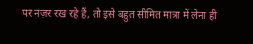पर नज़र रख रहे हैं, तो इसे बहुत सीमित मात्रा में लेना ही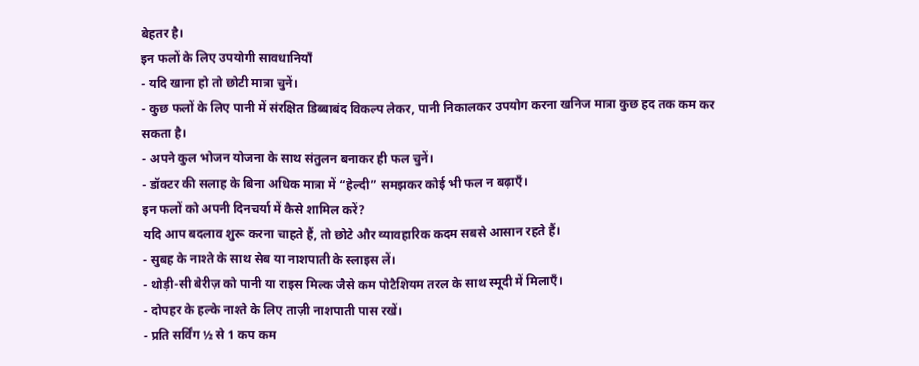बेहतर है।
इन फलों के लिए उपयोगी सावधानियाँ
- यदि खाना हो तो छोटी मात्रा चुनें।
- कुछ फलों के लिए पानी में संरक्षित डिब्बाबंद विकल्प लेकर, पानी निकालकर उपयोग करना खनिज मात्रा कुछ हद तक कम कर सकता है।
- अपने कुल भोजन योजना के साथ संतुलन बनाकर ही फल चुनें।
- डॉक्टर की सलाह के बिना अधिक मात्रा में “हेल्दी” समझकर कोई भी फल न बढ़ाएँ।
इन फलों को अपनी दिनचर्या में कैसे शामिल करें?
यदि आप बदलाव शुरू करना चाहते हैं, तो छोटे और व्यावहारिक कदम सबसे आसान रहते हैं।
- सुबह के नाश्ते के साथ सेब या नाशपाती के स्लाइस लें।
- थोड़ी-सी बेरीज़ को पानी या राइस मिल्क जैसे कम पोटैशियम तरल के साथ स्मूदी में मिलाएँ।
- दोपहर के हल्के नाश्ते के लिए ताज़ी नाशपाती पास रखें।
- प्रति सर्विंग ½ से 1 कप कम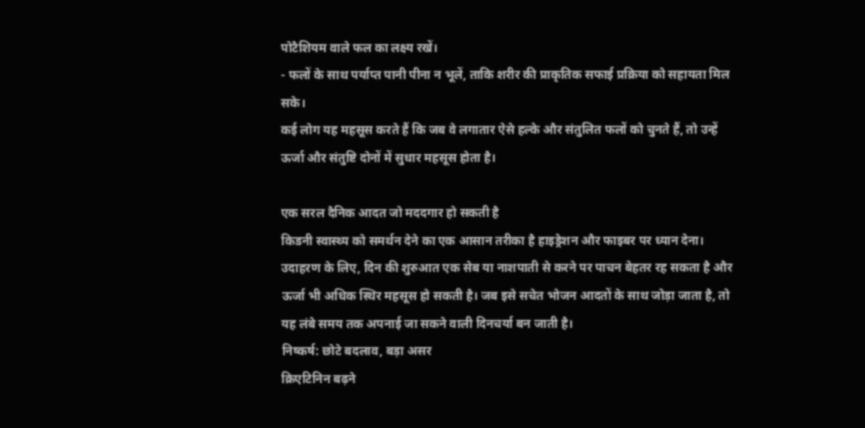पोटैशियम वाले फल का लक्ष्य रखें।
- फलों के साथ पर्याप्त पानी पीना न भूलें, ताकि शरीर की प्राकृतिक सफाई प्रक्रिया को सहायता मिल सके।
कई लोग यह महसूस करते हैं कि जब वे लगातार ऐसे हल्के और संतुलित फलों को चुनते हैं, तो उन्हें ऊर्जा और संतुष्टि दोनों में सुधार महसूस होता है।

एक सरल दैनिक आदत जो मददगार हो सकती है
किडनी स्वास्थ्य को समर्थन देने का एक आसान तरीका है हाइड्रेशन और फाइबर पर ध्यान देना। उदाहरण के लिए, दिन की शुरुआत एक सेब या नाशपाती से करने पर पाचन बेहतर रह सकता है और ऊर्जा भी अधिक स्थिर महसूस हो सकती है। जब इसे सचेत भोजन आदतों के साथ जोड़ा जाता है, तो यह लंबे समय तक अपनाई जा सकने वाली दिनचर्या बन जाती है।
निष्कर्ष: छोटे बदलाव, बड़ा असर
क्रिएटिनिन बढ़ने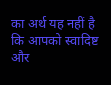का अर्थ यह नहीं है कि आपको स्वादिष्ट और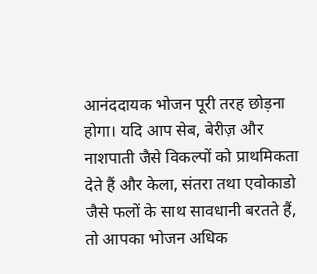आनंददायक भोजन पूरी तरह छोड़ना होगा। यदि आप सेब, बेरीज़ और नाशपाती जैसे विकल्पों को प्राथमिकता देते हैं और केला, संतरा तथा एवोकाडो जैसे फलों के साथ सावधानी बरतते हैं, तो आपका भोजन अधिक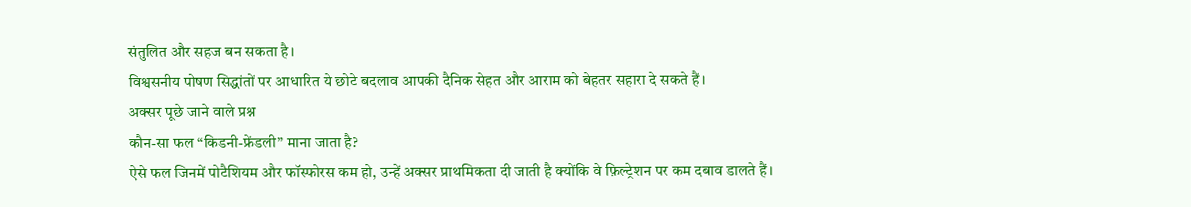संतुलित और सहज बन सकता है।
विश्वसनीय पोषण सिद्धांतों पर आधारित ये छोटे बदलाव आपकी दैनिक सेहत और आराम को बेहतर सहारा दे सकते हैं।
अक्सर पूछे जाने वाले प्रश्न
कौन-सा फल “किडनी-फ्रेंडली” माना जाता है?
ऐसे फल जिनमें पोटैशियम और फॉस्फोरस कम हो, उन्हें अक्सर प्राथमिकता दी जाती है क्योंकि वे फ़िल्ट्रेशन पर कम दबाव डालते हैं।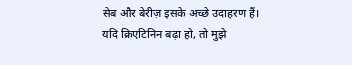सेब और बेरीज़ इसके अच्छे उदाहरण हैं।
यदि क्रिएटिनिन बढ़ा हो, तो मुझे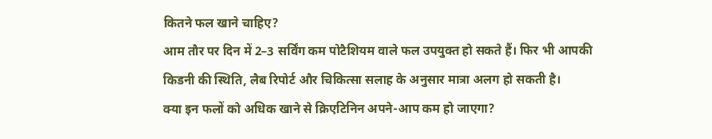कितने फल खाने चाहिए?
आम तौर पर दिन में 2–3 सर्विंग कम पोटैशियम वाले फल उपयुक्त हो सकते हैं। फिर भी आपकी किडनी की स्थिति, लैब रिपोर्ट और चिकित्सा सलाह के अनुसार मात्रा अलग हो सकती है।
क्या इन फलों को अधिक खाने से क्रिएटिनिन अपने-आप कम हो जाएगा?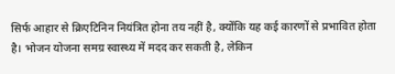सिर्फ आहार से क्रिएटिनिन नियंत्रित होना तय नहीं है, क्योंकि यह कई कारणों से प्रभावित होता है। भोजन योजना समग्र स्वास्थ्य में मदद कर सकती है, लेकिन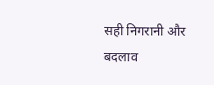सही निगरानी और बदलाव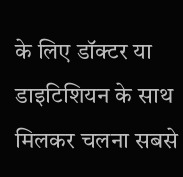के लिए डॉक्टर या डाइटिशियन के साथ मिलकर चलना सबसे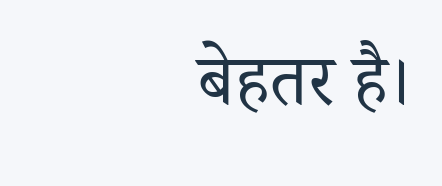बेहतर है।